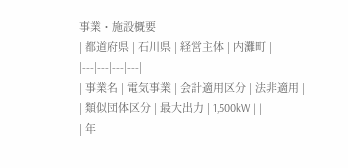事業・施設概要
| 都道府県 | 石川県 | 経営主体 | 内灘町 |
|---|---|---|---|
| 事業名 | 電気事業 | 会計適用区分 | 法非適用 |
| 類似団体区分 | 最大出力 | 1,500kW | |
| 年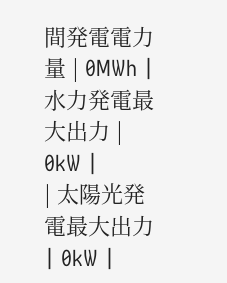間発電電力量 | 0MWh | 水力発電最大出力 | 0kW |
| 太陽光発電最大出力 | 0kW |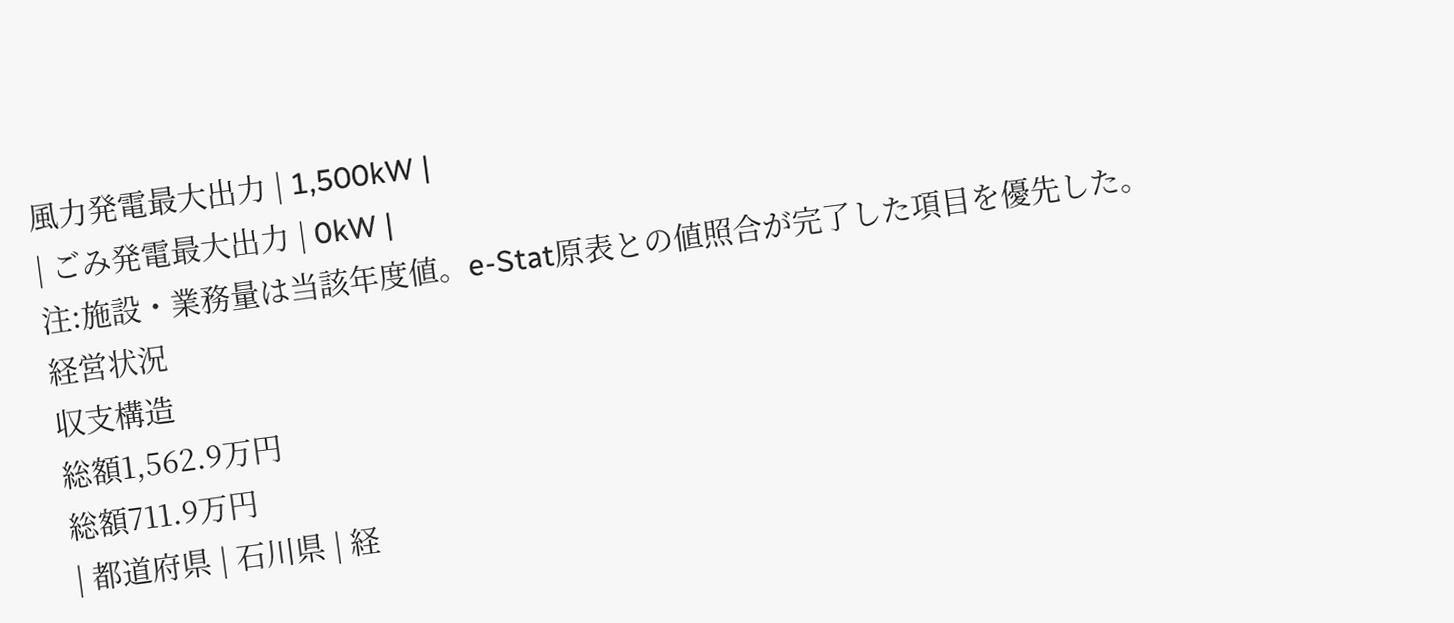風力発電最大出力 | 1,500kW |
| ごみ発電最大出力 | 0kW |
注:施設・業務量は当該年度値。e-Stat原表との値照合が完了した項目を優先した。
経営状況
収支構造
総額1,562.9万円
総額711.9万円
| 都道府県 | 石川県 | 経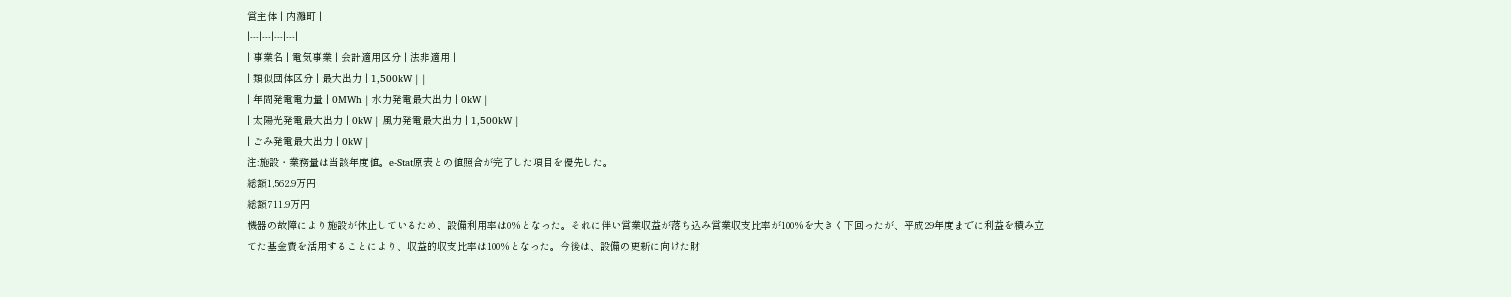営主体 | 内灘町 |
|---|---|---|---|
| 事業名 | 電気事業 | 会計適用区分 | 法非適用 |
| 類似団体区分 | 最大出力 | 1,500kW | |
| 年間発電電力量 | 0MWh | 水力発電最大出力 | 0kW |
| 太陽光発電最大出力 | 0kW | 風力発電最大出力 | 1,500kW |
| ごみ発電最大出力 | 0kW |
注:施設・業務量は当該年度値。e-Stat原表との値照合が完了した項目を優先した。
総額1,562.9万円
総額711.9万円
機器の故障により施設が休止しているため、設備利用率は0%となった。それに伴い営業収益が落ち込み営業収支比率が100%を大きく下回ったが、平成29年度までに利益を積み立てた基金費を活用することにより、収益的収支比率は100%となった。今後は、設備の更新に向けた財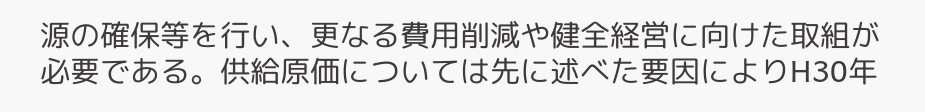源の確保等を行い、更なる費用削減や健全経営に向けた取組が必要である。供給原価については先に述べた要因によりH30年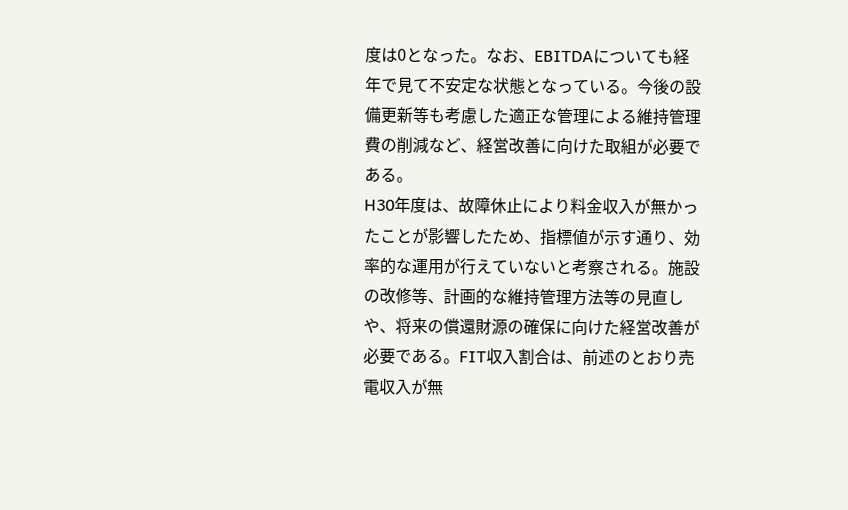度は0となった。なお、EBITDAについても経年で見て不安定な状態となっている。今後の設備更新等も考慮した適正な管理による維持管理費の削減など、経営改善に向けた取組が必要である。
H30年度は、故障休止により料金収入が無かったことが影響したため、指標値が示す通り、効率的な運用が行えていないと考察される。施設の改修等、計画的な維持管理方法等の見直しや、将来の償還財源の確保に向けた経営改善が必要である。FIT収入割合は、前述のとおり売電収入が無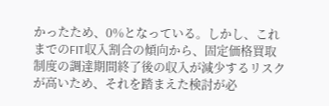かったため、0%となっている。しかし、これまでのFIT収入割合の傾向から、固定価格買取制度の調達期間終了後の収入が減少するリスクが高いため、それを踏まえた検討が必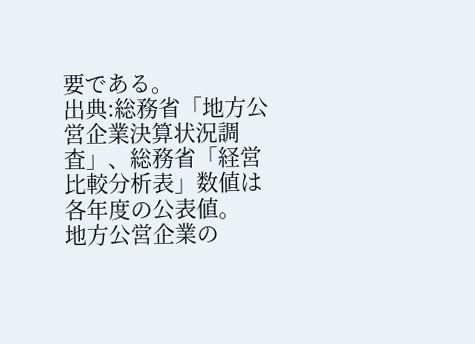要である。
出典:総務省「地方公営企業決算状況調査」、総務省「経営比較分析表」数値は各年度の公表値。
地方公営企業の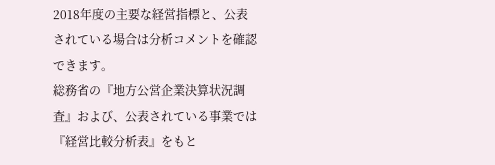2018年度の主要な経営指標と、公表されている場合は分析コメントを確認できます。
総務省の『地方公営企業決算状況調査』および、公表されている事業では『経営比較分析表』をもと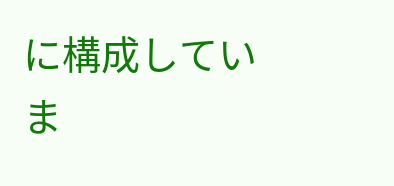に構成していま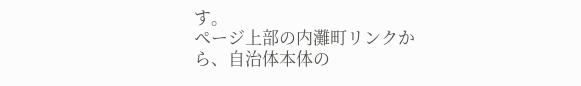す。
ページ上部の内灘町リンクから、自治体本体の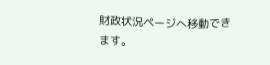財政状況ページへ移動できます。